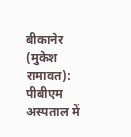बीकानेर (मुकेश रामावत): पीबीएम अस्पताल में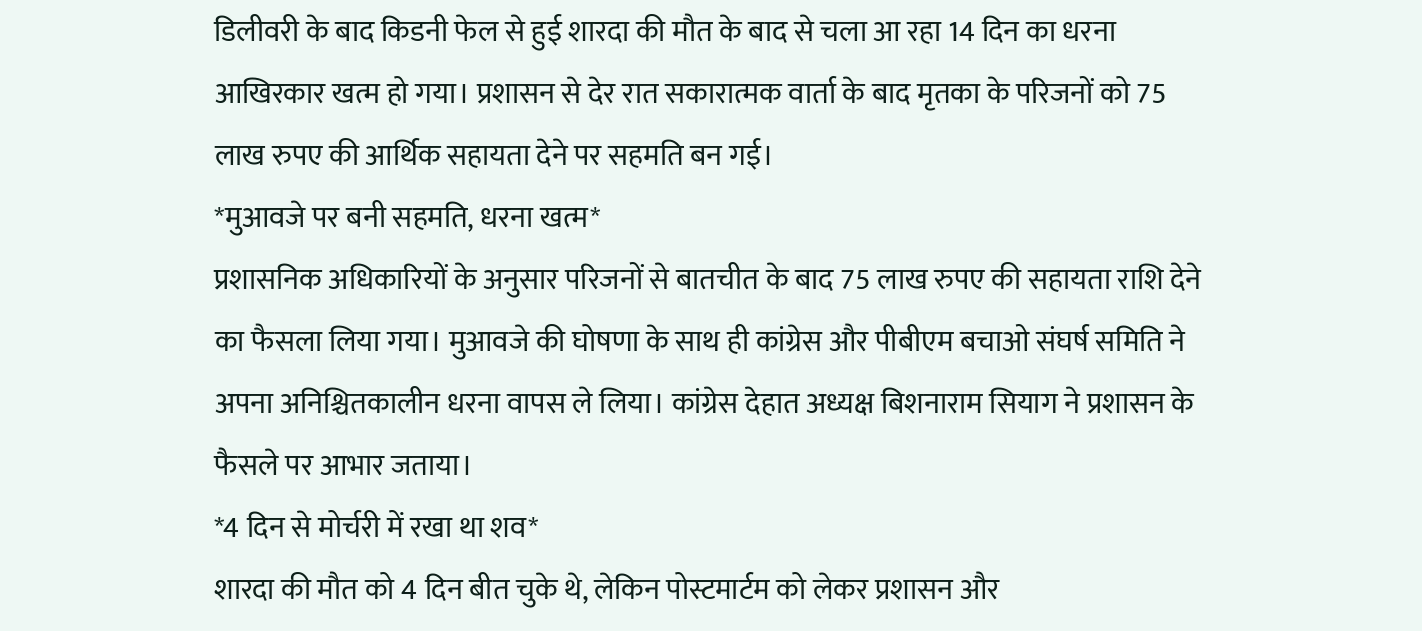डिलीवरी के बाद किडनी फेल से हुई शारदा की मौत के बाद से चला आ रहा 14 दिन का धरना आखिरकार खत्म हो गया। प्रशासन से देर रात सकारात्मक वार्ता के बाद मृतका के परिजनों को 75 लाख रुपए की आर्थिक सहायता देने पर सहमति बन गई।
*मुआवजे पर बनी सहमति, धरना खत्म*
प्रशासनिक अधिकारियों के अनुसार परिजनों से बातचीत के बाद 75 लाख रुपए की सहायता राशि देने का फैसला लिया गया। मुआवजे की घोषणा के साथ ही कांग्रेस और पीबीएम बचाओ संघर्ष समिति ने अपना अनिश्चितकालीन धरना वापस ले लिया। कांग्रेस देहात अध्यक्ष बिशनाराम सियाग ने प्रशासन के फैसले पर आभार जताया।
*4 दिन से मोर्चरी में रखा था शव*
शारदा की मौत को 4 दिन बीत चुके थे, लेकिन पोस्टमार्टम को लेकर प्रशासन और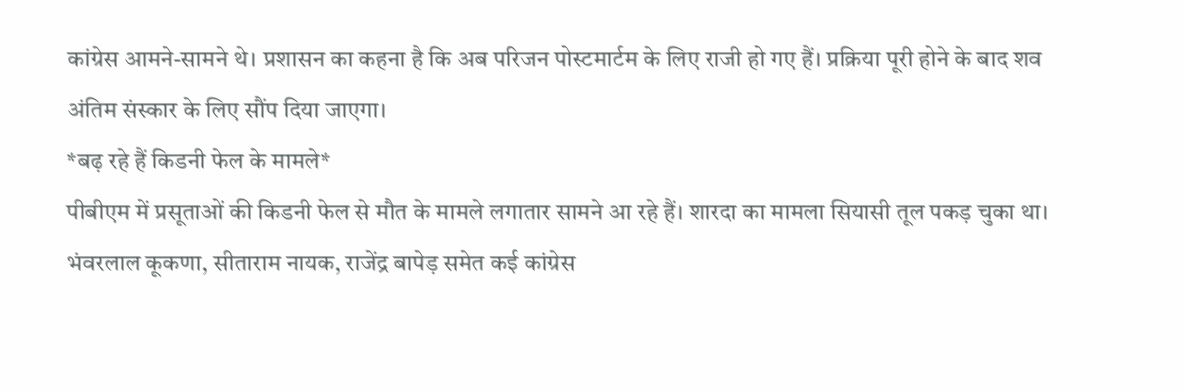कांग्रेस आमने-सामने थे। प्रशासन का कहना है कि अब परिजन पोस्टमार्टम के लिए राजी हो गए हैं। प्रक्रिया पूरी होने के बाद शव अंतिम संस्कार के लिए सौंप दिया जाएगा।
*बढ़ रहे हैं किडनी फेल के मामले*
पीबीएम में प्रसूताओं की किडनी फेल से मौत के मामले लगातार सामने आ रहे हैं। शारदा का मामला सियासी तूल पकड़ चुका था। भंवरलाल कूकणा, सीताराम नायक, राजेंद्र बापेड़ समेत कई कांग्रेस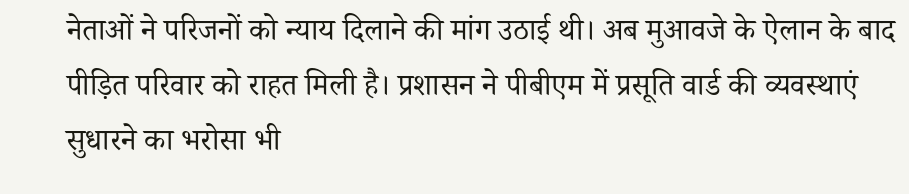नेताओं ने परिजनों को न्याय दिलाने की मांग उठाई थी। अब मुआवजे के ऐलान के बाद पीड़ित परिवार को राहत मिली है। प्रशासन ने पीबीएम में प्रसूति वार्ड की व्यवस्थाएं सुधारने का भरोसा भी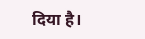दिया है।